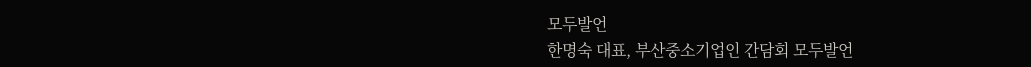모두발언
한명숙 대표, 부산중소기업인 간담회 모두발언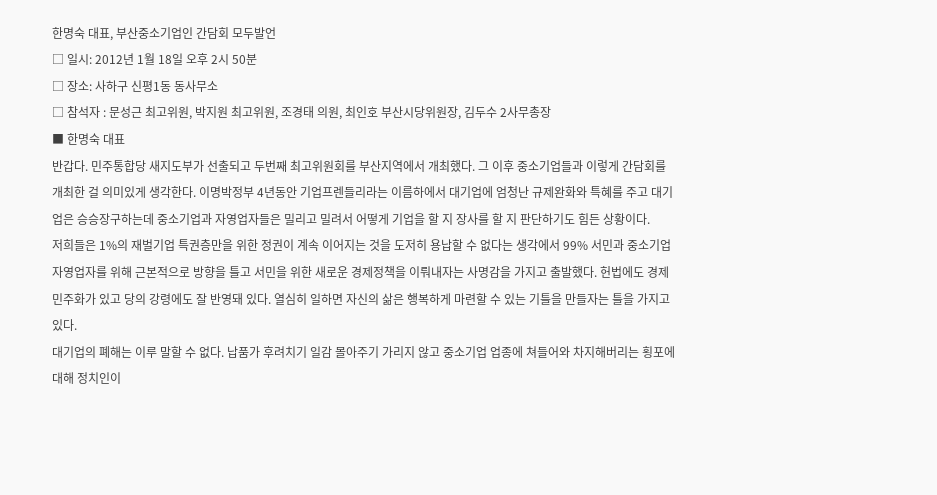한명숙 대표, 부산중소기업인 간담회 모두발언
□ 일시: 2012년 1월 18일 오후 2시 50분
□ 장소: 사하구 신평1동 동사무소
□ 참석자 : 문성근 최고위원, 박지원 최고위원, 조경태 의원, 최인호 부산시당위원장, 김두수 2사무총장
■ 한명숙 대표
반갑다. 민주통합당 새지도부가 선출되고 두번째 최고위원회를 부산지역에서 개최했다. 그 이후 중소기업들과 이렇게 간담회를 개최한 걸 의미있게 생각한다. 이명박정부 4년동안 기업프렌들리라는 이름하에서 대기업에 엄청난 규제완화와 특혜를 주고 대기업은 승승장구하는데 중소기업과 자영업자들은 밀리고 밀려서 어떻게 기업을 할 지 장사를 할 지 판단하기도 힘든 상황이다.
저희들은 1%의 재벌기업 특권층만을 위한 정권이 계속 이어지는 것을 도저히 용납할 수 없다는 생각에서 99% 서민과 중소기업 자영업자를 위해 근본적으로 방향을 틀고 서민을 위한 새로운 경제정책을 이뤄내자는 사명감을 가지고 출발했다. 헌법에도 경제민주화가 있고 당의 강령에도 잘 반영돼 있다. 열심히 일하면 자신의 삶은 행복하게 마련할 수 있는 기틀을 만들자는 틀을 가지고 있다.
대기업의 폐해는 이루 말할 수 없다. 납품가 후려치기 일감 몰아주기 가리지 않고 중소기업 업종에 쳐들어와 차지해버리는 횡포에 대해 정치인이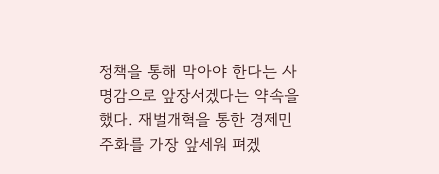정책을 통해 막아야 한다는 사명감으로 앞장서겠다는 약속을 했다. 재벌개혁을 통한 경제민주화를 가장 앞세워 펴겠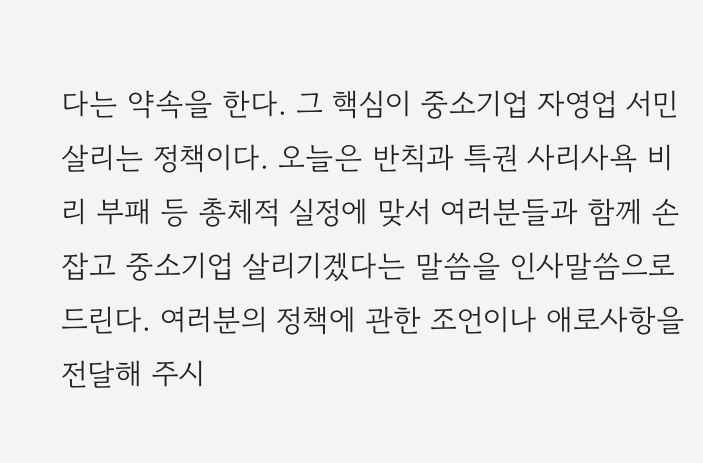다는 약속을 한다. 그 핵심이 중소기업 자영업 서민 살리는 정책이다. 오늘은 반칙과 특권 사리사욕 비리 부패 등 총체적 실정에 맞서 여러분들과 함께 손잡고 중소기업 살리기겠다는 말씀을 인사말씀으로 드린다. 여러분의 정책에 관한 조언이나 애로사항을 전달해 주시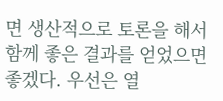면 생산적으로 토론을 해서 함께 좋은 결과를 얻었으면 좋겠다. 우선은 열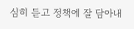심히 듣고 정책에 잘 담아내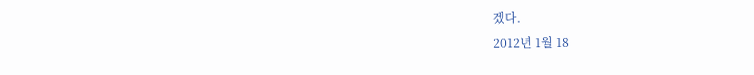겠다.
2012년 1월 18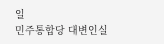일
민주통합당 대변인실